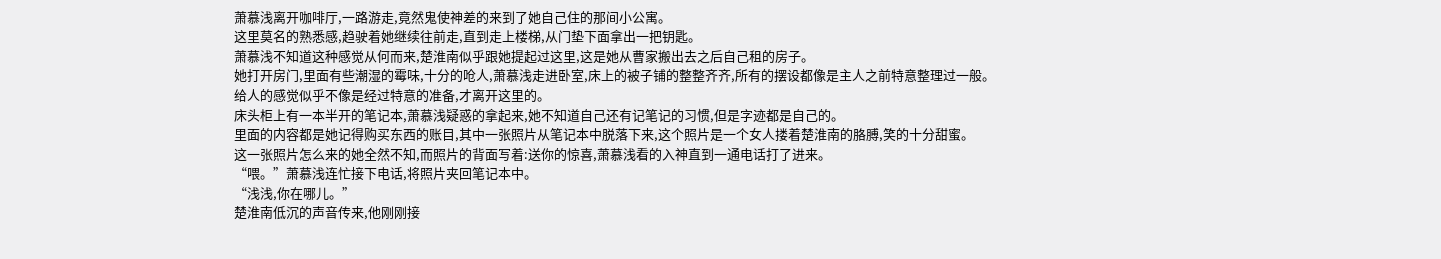萧慕浅离开咖啡厅,一路游走,竟然鬼使神差的来到了她自己住的那间小公寓。
这里莫名的熟悉感,趋驶着她继续往前走,直到走上楼梯,从门垫下面拿出一把钥匙。
萧慕浅不知道这种感觉从何而来,楚淮南似乎跟她提起过这里,这是她从曹家搬出去之后自己租的房子。
她打开房门,里面有些潮湿的霉味,十分的呛人,萧慕浅走进卧室,床上的被子铺的整整齐齐,所有的摆设都像是主人之前特意整理过一般。
给人的感觉似乎不像是经过特意的准备,才离开这里的。
床头柜上有一本半开的笔记本,萧慕浅疑惑的拿起来,她不知道自己还有记笔记的习惯,但是字迹都是自己的。
里面的内容都是她记得购买东西的账目,其中一张照片从笔记本中脱落下来,这个照片是一个女人搂着楚淮南的胳膊,笑的十分甜蜜。
这一张照片怎么来的她全然不知,而照片的背面写着:送你的惊喜,萧慕浅看的入神直到一通电话打了进来。
“喂。”萧慕浅连忙接下电话,将照片夹回笔记本中。
“浅浅,你在哪儿。”
楚淮南低沉的声音传来,他刚刚接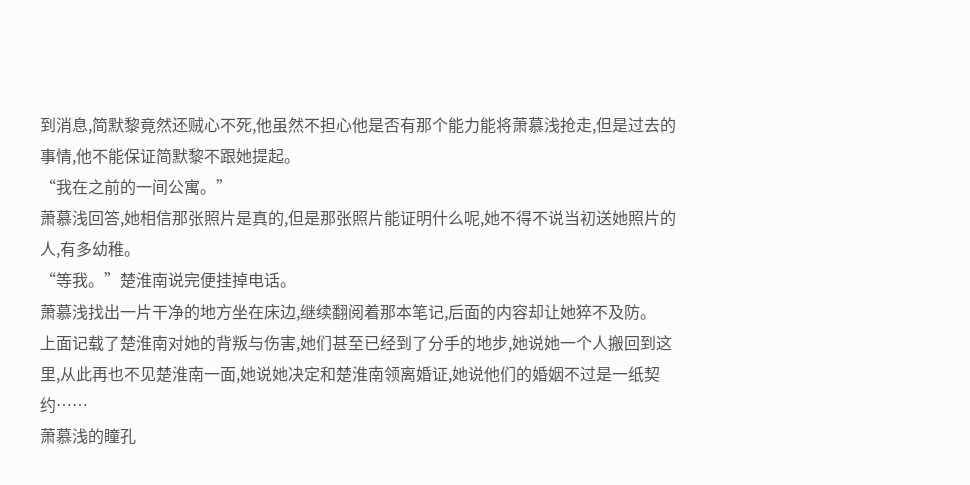到消息,简默黎竟然还贼心不死,他虽然不担心他是否有那个能力能将萧慕浅抢走,但是过去的事情,他不能保证简默黎不跟她提起。
“我在之前的一间公寓。”
萧慕浅回答,她相信那张照片是真的,但是那张照片能证明什么呢,她不得不说当初送她照片的人,有多幼稚。
“等我。”楚淮南说完便挂掉电话。
萧慕浅找出一片干净的地方坐在床边,继续翻阅着那本笔记,后面的内容却让她猝不及防。
上面记载了楚淮南对她的背叛与伤害,她们甚至已经到了分手的地步,她说她一个人搬回到这里,从此再也不见楚淮南一面,她说她决定和楚淮南领离婚证,她说他们的婚姻不过是一纸契约……
萧慕浅的瞳孔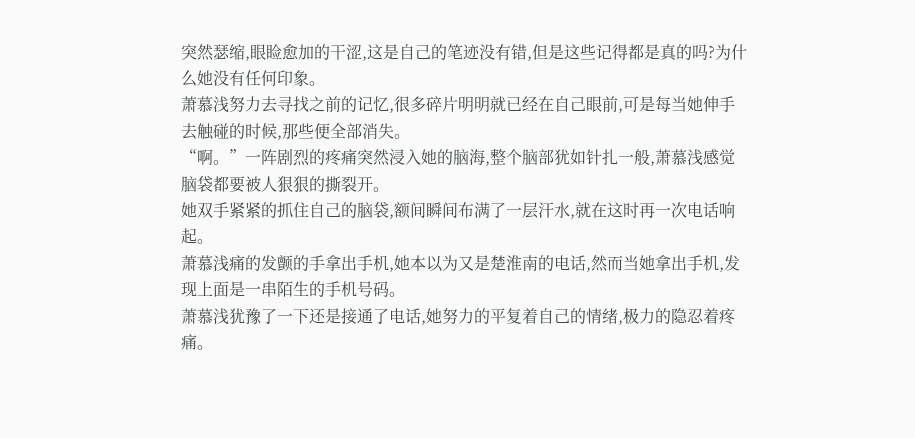突然瑟缩,眼睑愈加的干涩,这是自己的笔迹没有错,但是这些记得都是真的吗?为什么她没有任何印象。
萧慕浅努力去寻找之前的记忆,很多碎片明明就已经在自己眼前,可是每当她伸手去触碰的时候,那些便全部消失。
“啊。”一阵剧烈的疼痛突然浸入她的脑海,整个脑部犹如针扎一般,萧慕浅感觉脑袋都要被人狠狠的撕裂开。
她双手紧紧的抓住自己的脑袋,额间瞬间布满了一层汗水,就在这时再一次电话响起。
萧慕浅痛的发颤的手拿出手机,她本以为又是楚淮南的电话,然而当她拿出手机,发现上面是一串陌生的手机号码。
萧慕浅犹豫了一下还是接通了电话,她努力的平复着自己的情绪,极力的隐忍着疼痛。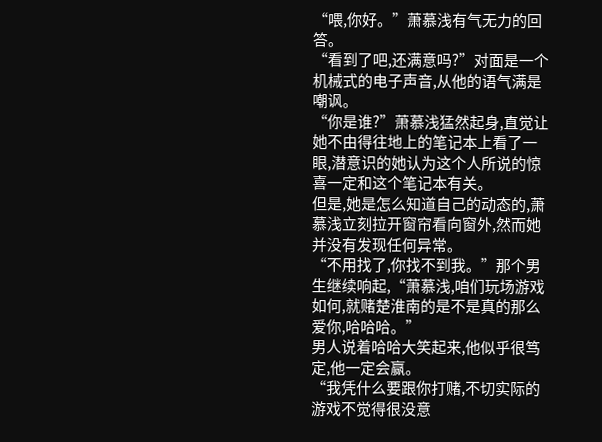“喂,你好。”萧慕浅有气无力的回答。
“看到了吧,还满意吗?”对面是一个机械式的电子声音,从他的语气满是嘲讽。
“你是谁?”萧慕浅猛然起身,直觉让她不由得往地上的笔记本上看了一眼,潜意识的她认为这个人所说的惊喜一定和这个笔记本有关。
但是,她是怎么知道自己的动态的,萧慕浅立刻拉开窗帘看向窗外,然而她并没有发现任何异常。
“不用找了,你找不到我。”那个男生继续响起,“萧慕浅,咱们玩场游戏如何,就赌楚淮南的是不是真的那么爱你,哈哈哈。”
男人说着哈哈大笑起来,他似乎很笃定,他一定会赢。
“我凭什么要跟你打赌,不切实际的游戏不觉得很没意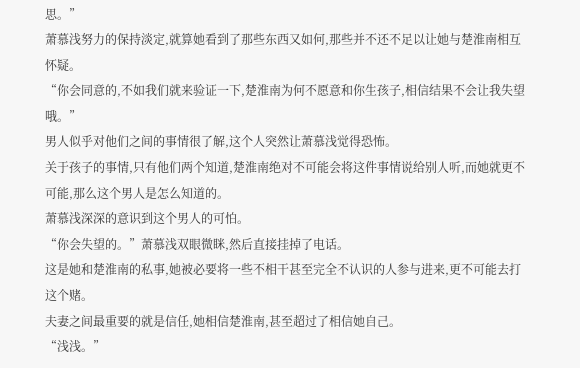思。”
萧慕浅努力的保持淡定,就算她看到了那些东西又如何,那些并不还不足以让她与楚淮南相互怀疑。
“你会同意的,不如我们就来验证一下,楚淮南为何不愿意和你生孩子,相信结果不会让我失望哦。”
男人似乎对他们之间的事情很了解,这个人突然让萧慕浅觉得恐怖。
关于孩子的事情,只有他们两个知道,楚淮南绝对不可能会将这件事情说给别人听,而她就更不可能,那么这个男人是怎么知道的。
萧慕浅深深的意识到这个男人的可怕。
“你会失望的。”萧慕浅双眼微眯,然后直接挂掉了电话。
这是她和楚淮南的私事,她被必要将一些不相干甚至完全不认识的人参与进来,更不可能去打这个赌。
夫妻之间最重要的就是信任,她相信楚淮南,甚至超过了相信她自己。
“浅浅。”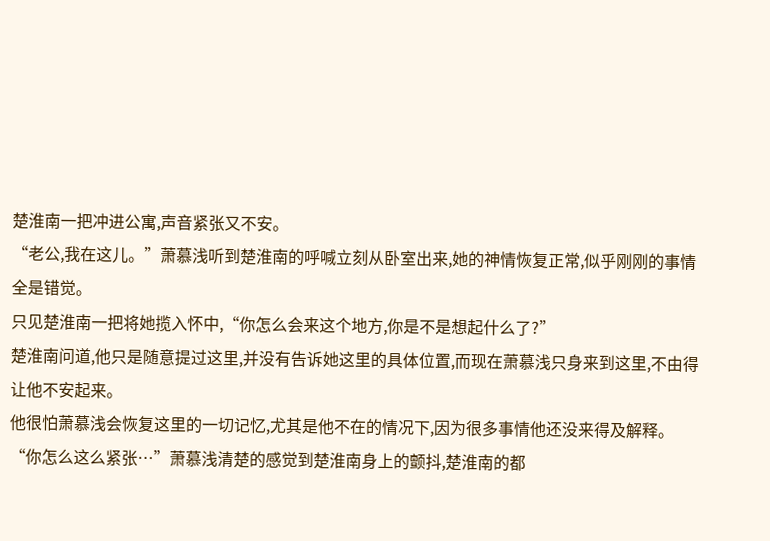楚淮南一把冲进公寓,声音紧张又不安。
“老公,我在这儿。”萧慕浅听到楚淮南的呼喊立刻从卧室出来,她的神情恢复正常,似乎刚刚的事情全是错觉。
只见楚淮南一把将她揽入怀中,“你怎么会来这个地方,你是不是想起什么了?”
楚淮南问道,他只是随意提过这里,并没有告诉她这里的具体位置,而现在萧慕浅只身来到这里,不由得让他不安起来。
他很怕萧慕浅会恢复这里的一切记忆,尤其是他不在的情况下,因为很多事情他还没来得及解释。
“你怎么这么紧张…”萧慕浅清楚的感觉到楚淮南身上的颤抖,楚淮南的都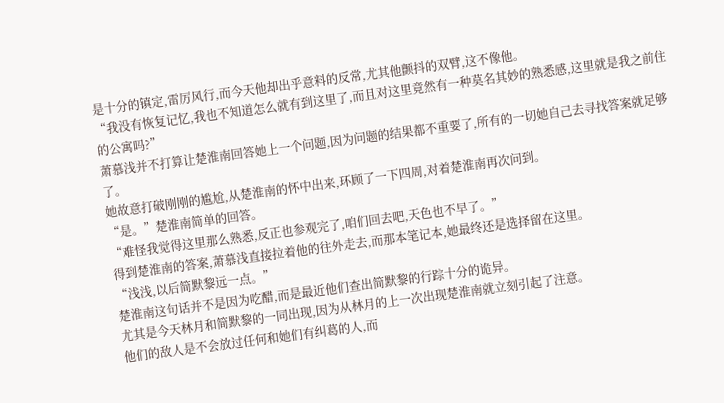是十分的镇定,雷厉风行,而今天他却出乎意料的反常,尤其他颤抖的双臂,这不像他。
“我没有恢复记忆,我也不知道怎么就有到这里了,而且对这里竟然有一种莫名其妙的熟悉感,这里就是我之前住的公寓吗?”
萧慕浅并不打算让楚淮南回答她上一个问题,因为问题的结果都不重要了,所有的一切她自己去寻找答案就足够了。
她故意打破刚刚的尴尬,从楚淮南的怀中出来,环顾了一下四周,对着楚淮南再次问到。
“是。”楚淮南简单的回答。
“难怪我觉得这里那么熟悉,反正也参观完了,咱们回去吧,天色也不早了。”
得到楚淮南的答案,萧慕浅直接拉着他的往外走去,而那本笔记本,她最终还是选择留在这里。
“浅浅,以后简默黎远一点。”
楚淮南这句话并不是因为吃醋,而是最近他们查出简默黎的行踪十分的诡异。
尤其是今天林月和简默黎的一同出现,因为从林月的上一次出现楚淮南就立刻引起了注意。
他们的敌人是不会放过任何和她们有纠葛的人,而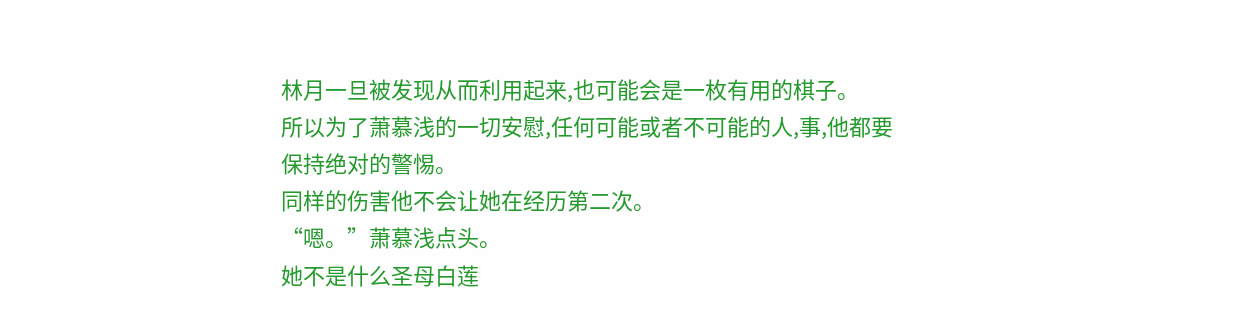林月一旦被发现从而利用起来,也可能会是一枚有用的棋子。
所以为了萧慕浅的一切安慰,任何可能或者不可能的人,事,他都要保持绝对的警惕。
同样的伤害他不会让她在经历第二次。
“嗯。”萧慕浅点头。
她不是什么圣母白莲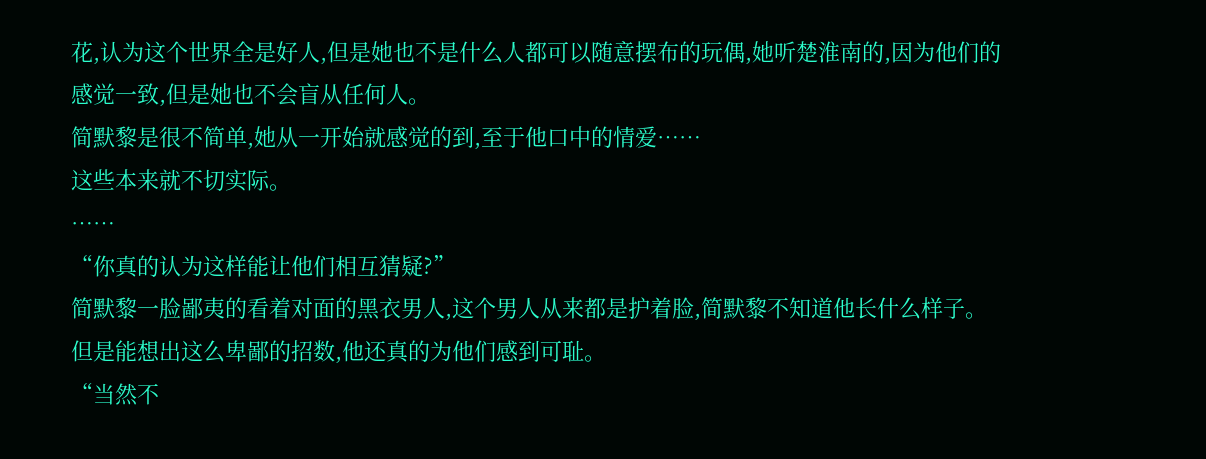花,认为这个世界全是好人,但是她也不是什么人都可以随意摆布的玩偶,她听楚淮南的,因为他们的感觉一致,但是她也不会盲从任何人。
简默黎是很不简单,她从一开始就感觉的到,至于他口中的情爱……
这些本来就不切实际。
……
“你真的认为这样能让他们相互猜疑?”
简默黎一脸鄙夷的看着对面的黑衣男人,这个男人从来都是护着脸,简默黎不知道他长什么样子。
但是能想出这么卑鄙的招数,他还真的为他们感到可耻。
“当然不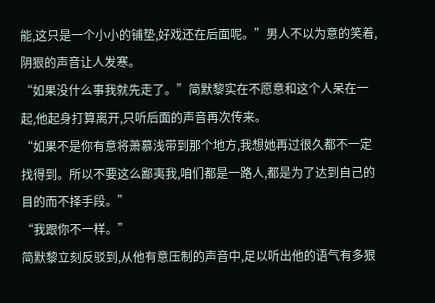能,这只是一个小小的铺垫,好戏还在后面呢。”男人不以为意的笑着,阴狠的声音让人发寒。
“如果没什么事我就先走了。”简默黎实在不愿意和这个人呆在一起,他起身打算离开,只听后面的声音再次传来。
“如果不是你有意将萧慕浅带到那个地方,我想她再过很久都不一定找得到。所以不要这么鄙夷我,咱们都是一路人,都是为了达到自己的目的而不择手段。”
“我跟你不一样。”
简默黎立刻反驳到,从他有意压制的声音中,足以听出他的语气有多狠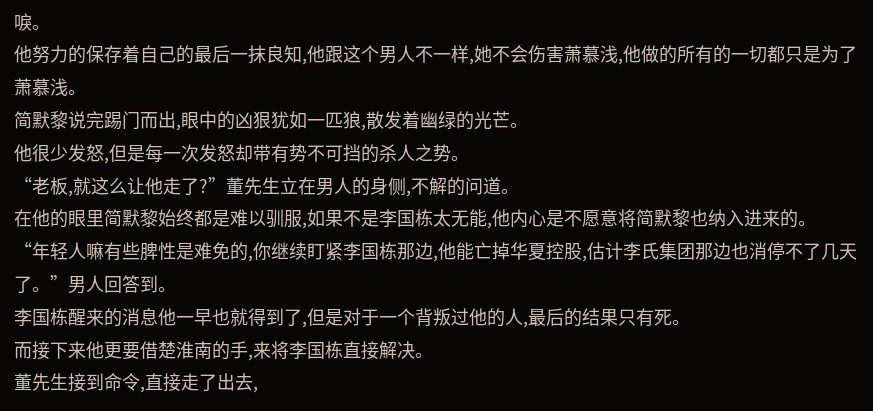唳。
他努力的保存着自己的最后一抹良知,他跟这个男人不一样,她不会伤害萧慕浅,他做的所有的一切都只是为了萧慕浅。
简默黎说完踢门而出,眼中的凶狠犹如一匹狼,散发着幽绿的光芒。
他很少发怒,但是每一次发怒却带有势不可挡的杀人之势。
“老板,就这么让他走了?”董先生立在男人的身侧,不解的问道。
在他的眼里简默黎始终都是难以驯服,如果不是李国栋太无能,他内心是不愿意将简默黎也纳入进来的。
“年轻人嘛有些脾性是难免的,你继续盯紧李国栋那边,他能亡掉华夏控股,估计李氏集团那边也消停不了几天了。”男人回答到。
李国栋醒来的消息他一早也就得到了,但是对于一个背叛过他的人,最后的结果只有死。
而接下来他更要借楚淮南的手,来将李国栋直接解决。
董先生接到命令,直接走了出去,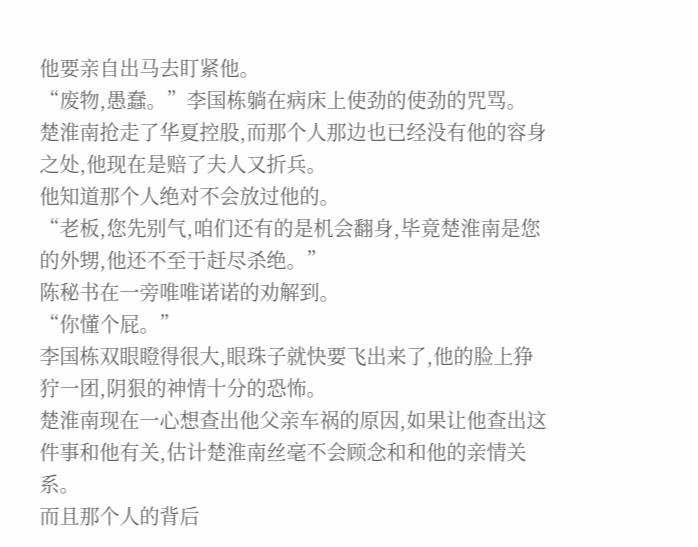他要亲自出马去盯紧他。
“废物,愚蠢。”李国栋躺在病床上使劲的使劲的咒骂。
楚淮南抢走了华夏控股,而那个人那边也已经没有他的容身之处,他现在是赔了夫人又折兵。
他知道那个人绝对不会放过他的。
“老板,您先别气,咱们还有的是机会翻身,毕竟楚淮南是您的外甥,他还不至于赶尽杀绝。”
陈秘书在一旁唯唯诺诺的劝解到。
“你懂个屁。”
李国栋双眼瞪得很大,眼珠子就快要飞出来了,他的脸上狰狞一团,阴狠的神情十分的恐怖。
楚淮南现在一心想查出他父亲车祸的原因,如果让他查出这件事和他有关,估计楚淮南丝毫不会顾念和和他的亲情关系。
而且那个人的背后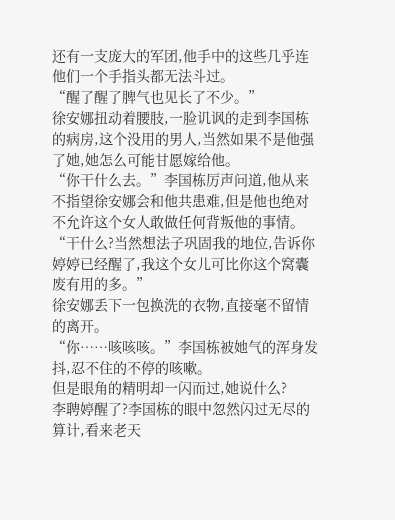还有一支庞大的军团,他手中的这些几乎连他们一个手指头都无法斗过。
“醒了醒了脾气也见长了不少。”
徐安娜扭动着腰肢,一脸讥讽的走到李国栋的病房,这个没用的男人,当然如果不是他强了她,她怎么可能甘愿嫁给他。
“你干什么去。”李国栋厉声问道,他从来不指望徐安娜会和他共患难,但是他也绝对不允许这个女人敢做任何背叛他的事情。
“干什么?当然想法子巩固我的地位,告诉你婷婷已经醒了,我这个女儿可比你这个窝囊废有用的多。”
徐安娜丢下一包换洗的衣物,直接毫不留情的离开。
“你……咳咳咳。”李国栋被她气的浑身发抖,忍不住的不停的咳嗽。
但是眼角的精明却一闪而过,她说什么?
李聘婷醒了?李国栋的眼中忽然闪过无尽的算计,看来老天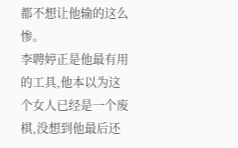都不想让他输的这么惨。
李聘婷正是他最有用的工具,他本以为这个女人已经是一个废棋,没想到他最后还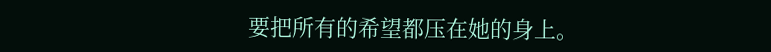要把所有的希望都压在她的身上。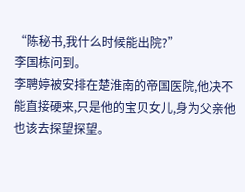“陈秘书,我什么时候能出院?”
李国栋问到。
李聘婷被安排在楚淮南的帝国医院,他决不能直接硬来,只是他的宝贝女儿,身为父亲他也该去探望探望。